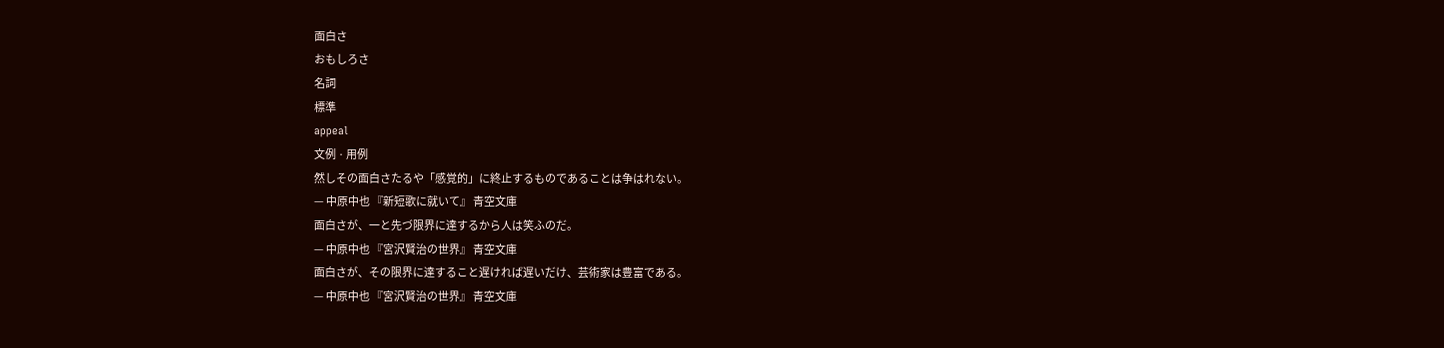面白さ
おもしろさ
名詞
標準
appeal
文例 · 用例
然しその面白さたるや「感覚的」に終止するものであることは争はれない。
— 中原中也 『新短歌に就いて』 青空文庫
面白さが、一と先づ限界に達するから人は笑ふのだ。
— 中原中也 『宮沢賢治の世界』 青空文庫
面白さが、その限界に達すること遅ければ遅いだけ、芸術家は豊富である。
— 中原中也 『宮沢賢治の世界』 青空文庫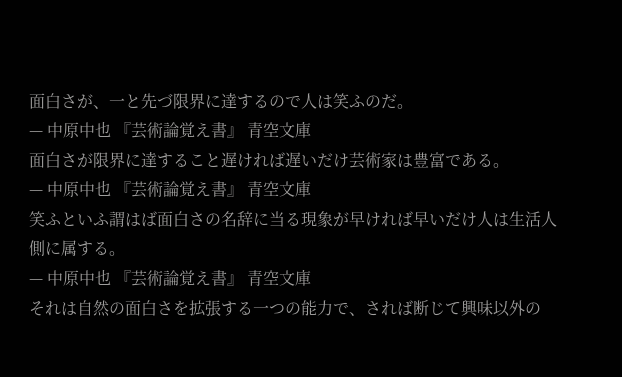面白さが、一と先づ限界に達するので人は笑ふのだ。
— 中原中也 『芸術論覚え書』 青空文庫
面白さが限界に達すること遅ければ遅いだけ芸術家は豊富である。
— 中原中也 『芸術論覚え書』 青空文庫
笑ふといふ謂はば面白さの名辞に当る現象が早ければ早いだけ人は生活人側に属する。
— 中原中也 『芸術論覚え書』 青空文庫
それは自然の面白さを拡張する一つの能力で、されば断じて興味以外の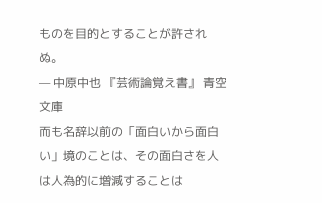ものを目的とすることが許されぬ。
— 中原中也 『芸術論覚え書』 青空文庫
而も名辞以前の「面白いから面白い」境のことは、その面白さを人は人為的に増減することは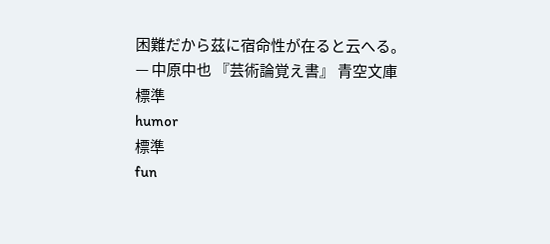困難だから茲に宿命性が在ると云へる。
— 中原中也 『芸術論覚え書』 青空文庫
標準
humor
標準
fun